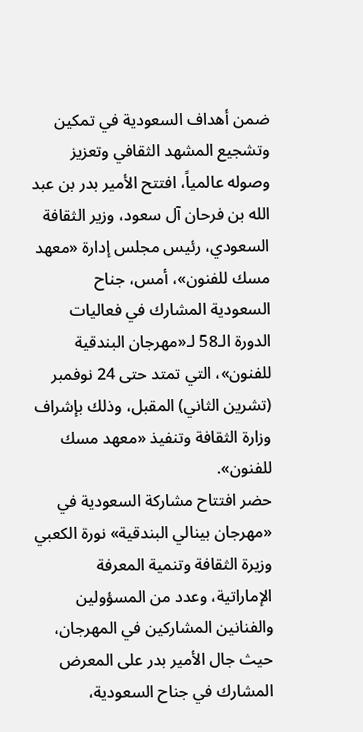ضمن أهداف السعودية في تمكين وتشجيع المشهد الثقافي وتعزيز وصوله عالمياً، افتتح الأمير بدر بن عبد الله بن فرحان آل سعود، وزير الثقافة السعودي، رئيس مجلس إدارة «معهد مسك للفنون»، أمس، جناح السعودية المشارك في فعاليات الدورة الـ58 لـ«مهرجان البندقية للفنون»، التي تمتد حتى 24 نوفمبر (تشرين الثاني) المقبل، وذلك بإشراف وزارة الثقافة وتنفيذ «معهد مسك للفنون».
حضر افتتاح مشاركة السعودية في «مهرجان بينالي البندقية» نورة الكعبي وزيرة الثقافة وتنمية المعرفة الإماراتية، وعدد من المسؤولين والفنانين المشاركين في المهرجان، حيث جال الأمير بدر على المعرض المشارك في جناح السعودية،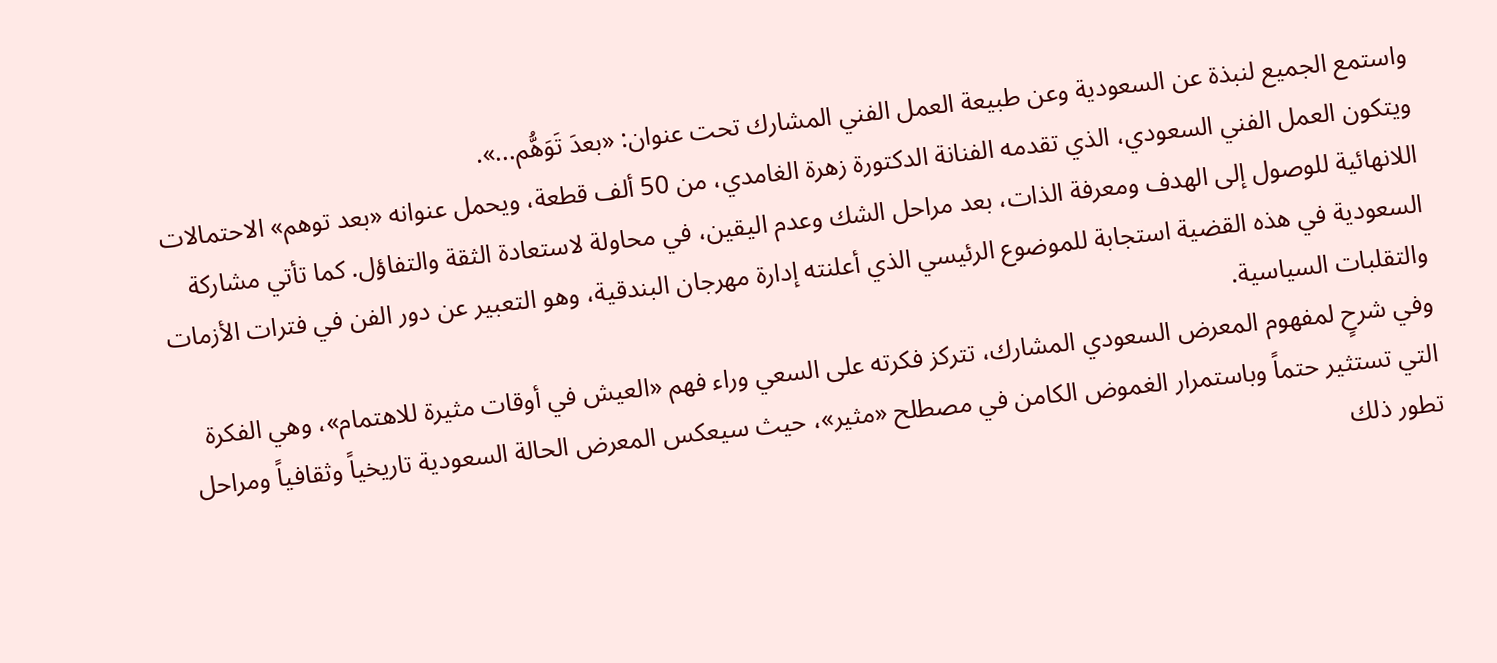واستمع الجميع لنبذة عن السعودية وعن طبيعة العمل الفني المشارك تحت عنوان: «بعدَ تَوَهُّم...».
ويتكون العمل الفني السعودي، الذي تقدمه الفنانة الدكتورة زهرة الغامدي، من 50 ألف قطعة، ويحمل عنوانه «بعد توهم» الاحتمالات اللانهائية للوصول إلى الهدف ومعرفة الذات، بعد مراحل الشك وعدم اليقين، في محاولة لاستعادة الثقة والتفاؤل. كما تأتي مشاركة السعودية في هذه القضية استجابة للموضوع الرئيسي الذي أعلنته إدارة مهرجان البندقية، وهو التعبير عن دور الفن في فترات الأزمات والتقلبات السياسية.
وفي شرحٍ لمفهوم المعرض السعودي المشارك، تتركز فكرته على السعي وراء فهم «العيش في أوقات مثيرة للاهتمام»، وهي الفكرة التي تستثير حتماً وباستمرار الغموض الكامن في مصطلح «مثير»، حيث سيعكس المعرض الحالة السعودية تاريخياً وثقافياً ومراحل تطور ذلك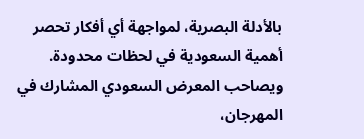بالأدلة البصرية، لمواجهة أي أفكار تحصر أهمية السعودية في لحظات محدودة.
ويصاحب المعرض السعودي المشارك في المهرجان،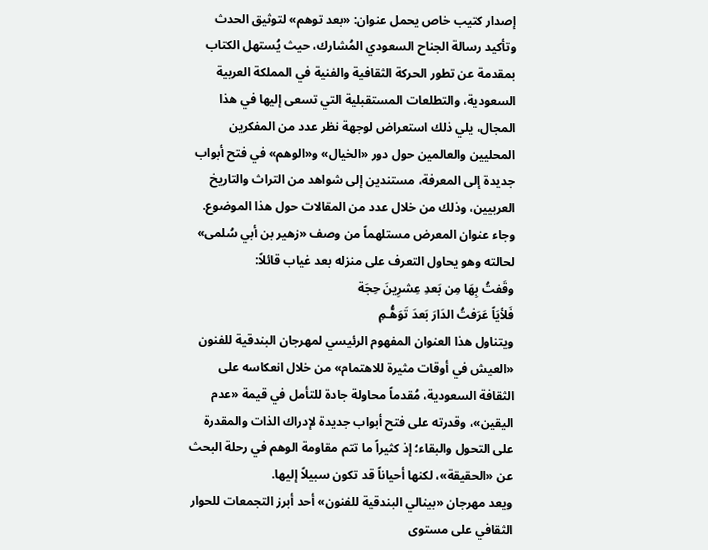إصدار كتيب خاص يحمل عنوان: «بعد توهم» لتوثيق الحدث وتأكيد رسالة الجناح السعودي المُشارك، حيث يُستهل الكتاب بمقدمة عن تطور الحركة الثقافية والفنية في المملكة العربية السعودية، والتطلعات المستقبلية التي تسعى إليها في هذا المجال، يلي ذلك استعراض لوجهة نظر عدد من المفكرين المحليين والعالمين حول دور «الخيال» و«الوهم» في فتح أبواب جديدة إلى المعرفة، مستندين إلى شواهد من التراث والتاريخ العربيين، وذلك من خلال عدد من المقالات حول هذا الموضوع.
وجاء عنوان المعرض مستلهماً من وصف «زهير بن أبي سُلمى» لحالته وهو يحاول التعرف على منزله بعد غياب قائلاً:
وقَفتُ بِهَا مِن بَعدِ عِشرِينَ حِجَة
فَلأيَاً عَرَفتُ الدَارَ بَعدَ تَوَهُّـمِ
ويتناول هذا العنوان المفهوم الرئيسي لمهرجان البندقية للفنون «العيش في أوقات مثيرة للاهتمام» من خلال انعكاسه على الثقافة السعودية، مُقدماً محاولة جادة للتأمل في قيمة «عدم اليقين»، وقدرته على فتح أبواب جديدة لإدراك الذات والمقدرة على التحول والبقاء؛ إذ كثيراً ما تتم مقاومة الوهم في رحلة البحث عن «الحقيقة»، لكنها أحياناً قد تكون سبيلاً إليها.
ويعد مهرجان «بينالي البندقية للفنون» أحد أبرز التجمعات للحوار الثقافي على مستوى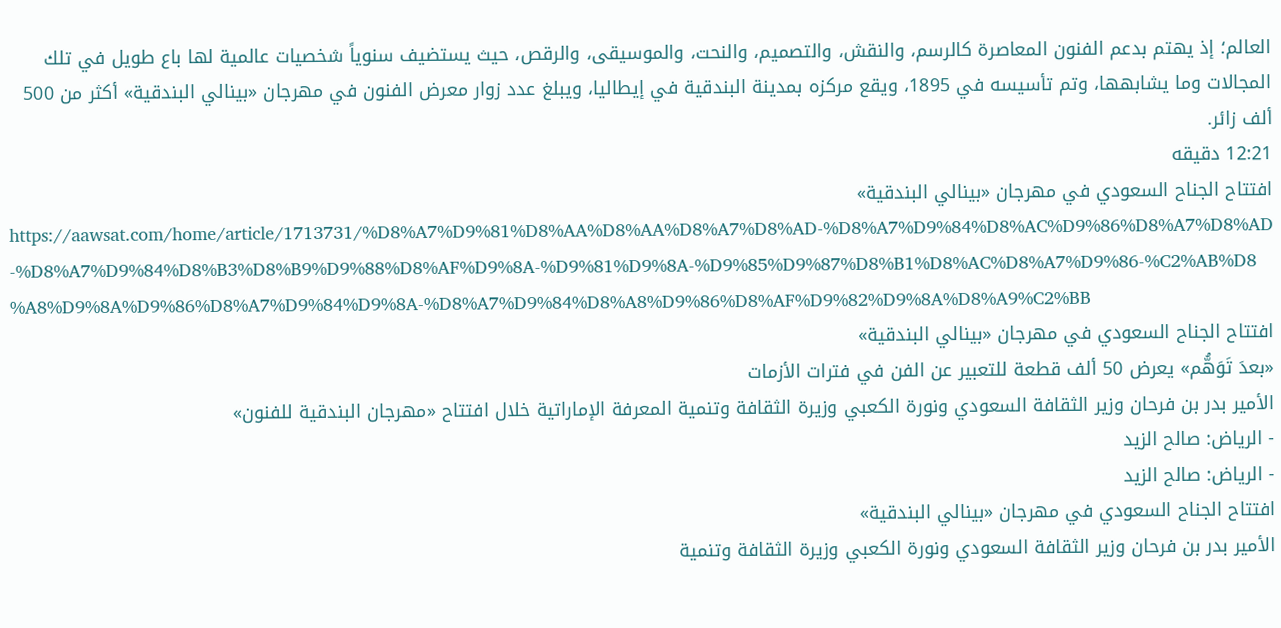العالم؛ إذ يهتم بدعم الفنون المعاصرة كالرسم، والنقش، والتصميم، والنحت، والموسيقى، والرقص، حيث يستضيف سنوياً شخصيات عالمية لها باع طويل في تلك المجالات وما يشابهها، وتم تأسيسه في 1895، ويقع مركزه بمدينة البندقية في إيطاليا، ويبلغ عدد زوار معرض الفنون في مهرجان «بينالي البندقية» أكثر من 500 ألف زائر.
12:21 دقيقه
افتتاح الجناح السعودي في مهرجان «بينالي البندقية»
https://aawsat.com/home/article/1713731/%D8%A7%D9%81%D8%AA%D8%AA%D8%A7%D8%AD-%D8%A7%D9%84%D8%AC%D9%86%D8%A7%D8%AD-%D8%A7%D9%84%D8%B3%D8%B9%D9%88%D8%AF%D9%8A-%D9%81%D9%8A-%D9%85%D9%87%D8%B1%D8%AC%D8%A7%D9%86-%C2%AB%D8%A8%D9%8A%D9%86%D8%A7%D9%84%D9%8A-%D8%A7%D9%84%D8%A8%D9%86%D8%AF%D9%82%D9%8A%D8%A9%C2%BB
افتتاح الجناح السعودي في مهرجان «بينالي البندقية»
«بعدَ تَوَهُّم» يعرض 50 ألف قطعة للتعبير عن الفن في فترات الأزمات
الأمير بدر بن فرحان وزير الثقافة السعودي ونورة الكعبي وزيرة الثقافة وتنمية المعرفة الإماراتية خلال افتتاح «مهرجان البندقية للفنون»
- الرياض: صالح الزيد
- الرياض: صالح الزيد
افتتاح الجناح السعودي في مهرجان «بينالي البندقية»
الأمير بدر بن فرحان وزير الثقافة السعودي ونورة الكعبي وزيرة الثقافة وتنمية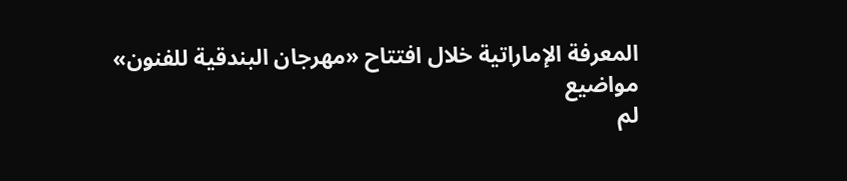المعرفة الإماراتية خلال افتتاح «مهرجان البندقية للفنون»
مواضيع
لم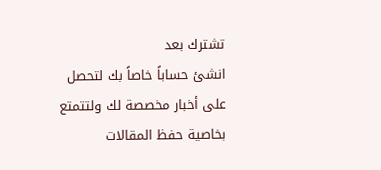تشترك بعد
انشئ حساباً خاصاً بك لتحصل على أخبار مخصصة لك ولتتمتع بخاصية حفظ المقالات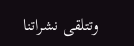وتتلقى نشراتنا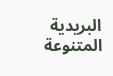البريدية المتنوعة